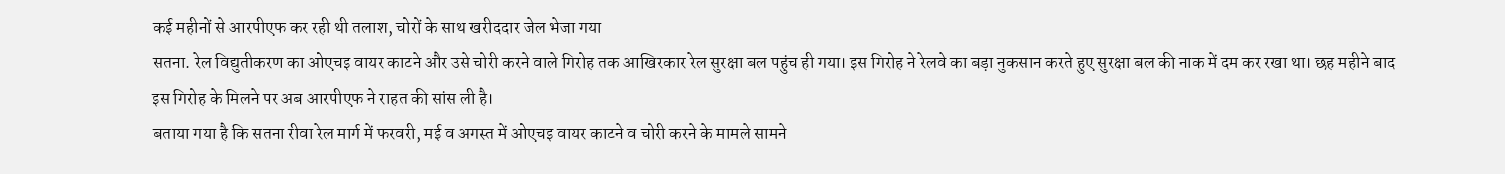कई महीनों से आरपीएफ कर रही थी तलाश, चोरों के साथ खरीददार जेल भेजा गया
सतना. रेल विद्युतीकरण का ओएचइ वायर काटने और उसे चोरी करने वाले गिरोह तक आखिरकार रेल सुरक्षा बल पहुंच ही गया। इस गिरोह ने रेलवे का बड़ा नुकसान करते हुए सुरक्षा बल की नाक में दम कर रखा था। छह महीने बाद इस गिरोह के मिलने पर अब आरपीएफ ने राहत की सांस ली है।
बताया गया है कि सतना रीवा रेल मार्ग में फरवरी, मई व अगस्त में ओएचइ वायर काटने व चोरी करने के मामले सामने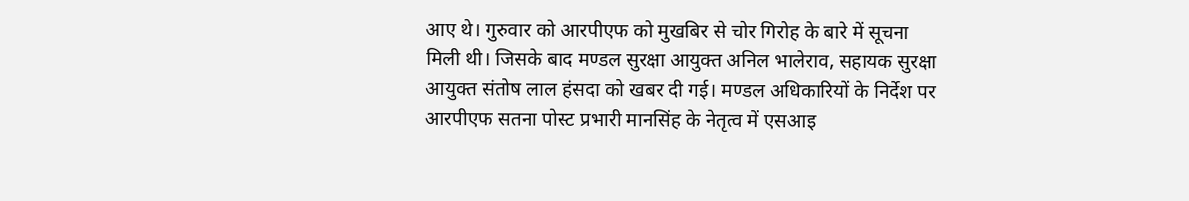आए थे। गुरुवार को आरपीएफ को मुखबिर से चोर गिरोह के बारे में सूचना मिली थी। जिसके बाद मण्डल सुरक्षा आयुक्त अनिल भालेराव, सहायक सुरक्षा आयुक्त संतोष लाल हंसदा को खबर दी गई। मण्डल अधिकारियों के निर्देश पर आरपीएफ सतना पोस्ट प्रभारी मानसिंह के नेतृत्व में एसआइ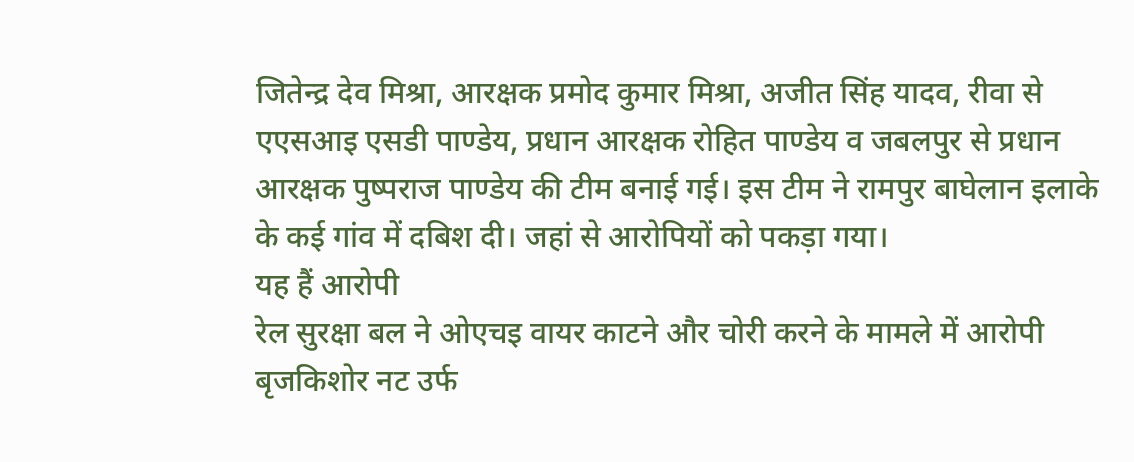जितेन्द्र देव मिश्रा, आरक्षक प्रमोद कुमार मिश्रा, अजीत सिंह यादव, रीवा से एएसआइ एसडी पाण्डेय, प्रधान आरक्षक रोहित पाण्डेय व जबलपुर से प्रधान आरक्षक पुष्पराज पाण्डेय की टीम बनाई गई। इस टीम ने रामपुर बाघेलान इलाके के कई गांव में दबिश दी। जहां से आरोपियों को पकड़ा गया।
यह हैं आरोपी
रेल सुरक्षा बल ने ओएचइ वायर काटने और चोरी करने के मामले में आरोपी बृजकिशोर नट उर्फ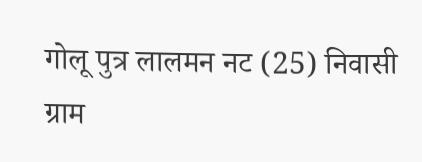गोलू पुत्र लालमन नट (25) निवासी ग्राम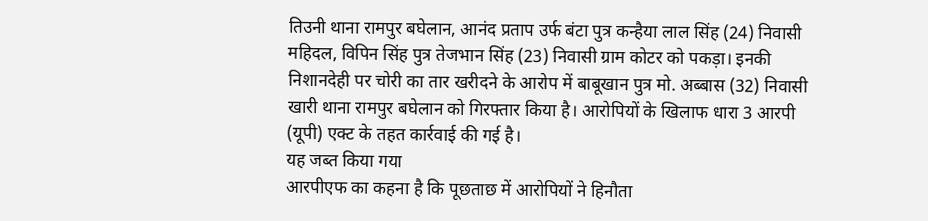तिउनी थाना रामपुर बघेलान, आनंद प्रताप उर्फ बंटा पुत्र कन्हैया लाल सिंह (24) निवासी महिदल, विपिन सिंह पुत्र तेजभान सिंह (23) निवासी ग्राम कोटर को पकड़ा। इनकी निशानदेही पर चोरी का तार खरीदने के आरोप में बाबूखान पुत्र मो. अब्बास (32) निवासी खारी थाना रामपुर बघेलान को गिरफ्तार किया है। आरोपियों के खिलाफ धारा 3 आरपी (यूपी) एक्ट के तहत कार्रवाई की गई है।
यह जब्त किया गया
आरपीएफ का कहना है कि पूछताछ में आरोपियों ने हिनौता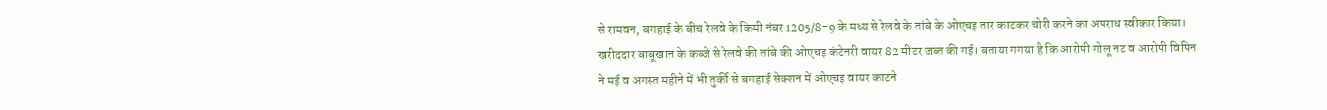से रामवन, बगहाई के बीच रेलवे के किमी नंबर 1205/8-9 के मध्य से रेलवे के तांबे के ओएचइ तार काटकर चोरी करने का अपराध स्वीकार किया। खरीददार बाबूखान के कब्जे से रेलवे की तांबे की ओएचइ कंटेनरी वायर 82 मीटर जब्त की गई। बताया गगया है कि आरोपी गोलू नट व आरोपी विपिन ने मई व अगस्त महीने में भी तुर्की से बगहाई सेक्शन में ओएचइ वायर काटने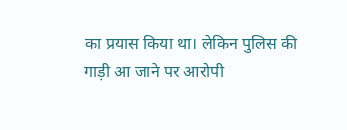का प्रयास किया था। लेकिन पुलिस की गाड़ी आ जाने पर आरोपी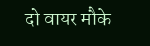दो वायर मौके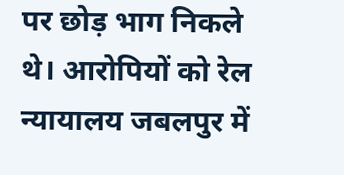पर छोड़ भाग निकले थे। आरोपियों को रेल न्यायालय जबलपुर में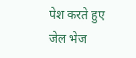पेश करते हुए जेल भेज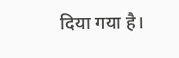दिया गया है।